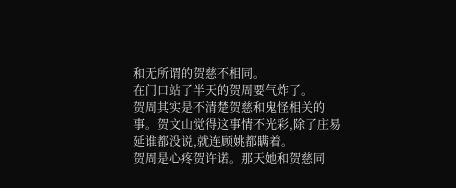和无所谓的贺慈不相同。
在门口站了半天的贺周要气炸了。
贺周其实是不清楚贺慈和鬼怪相关的事。贺文山觉得这事情不光彩,除了庄易延谁都没说,就连顾姚都瞒着。
贺周是心疼贺许诺。那天她和贺慈同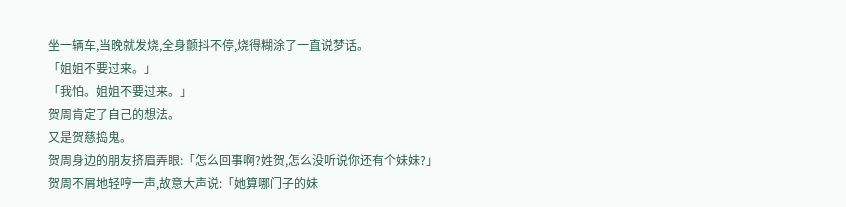坐一辆车,当晚就发烧,全身颤抖不停,烧得糊涂了一直说梦话。
「姐姐不要过来。」
「我怕。姐姐不要过来。」
贺周肯定了自己的想法。
又是贺慈捣鬼。
贺周身边的朋友挤眉弄眼:「怎么回事啊?姓贺,怎么没听说你还有个妹妹?」
贺周不屑地轻哼一声,故意大声说:「她算哪门子的妹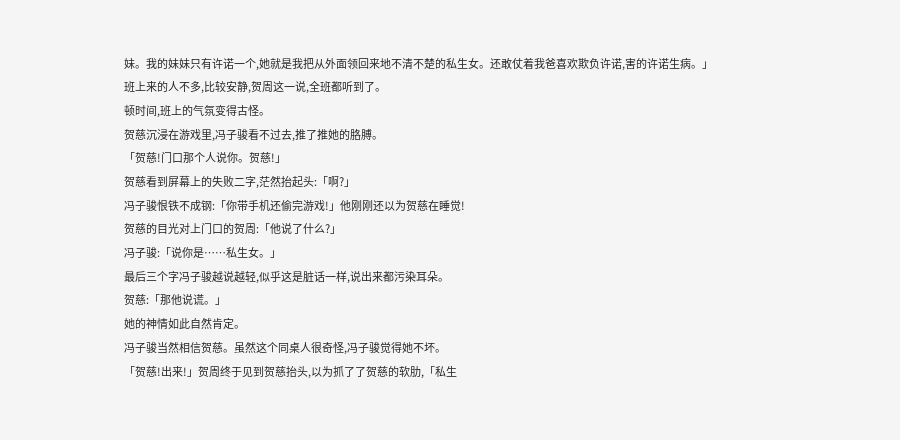妹。我的妹妹只有许诺一个,她就是我把从外面领回来地不清不楚的私生女。还敢仗着我爸喜欢欺负许诺,害的许诺生病。」
班上来的人不多,比较安静,贺周这一说,全班都听到了。
顿时间,班上的气氛变得古怪。
贺慈沉浸在游戏里,冯子骏看不过去,推了推她的胳膊。
「贺慈!门口那个人说你。贺慈!」
贺慈看到屏幕上的失败二字,茫然抬起头:「啊?」
冯子骏恨铁不成钢:「你带手机还偷完游戏!」他刚刚还以为贺慈在睡觉!
贺慈的目光对上门口的贺周:「他说了什么?」
冯子骏:「说你是……私生女。」
最后三个字冯子骏越说越轻,似乎这是脏话一样,说出来都污染耳朵。
贺慈:「那他说谎。」
她的神情如此自然肯定。
冯子骏当然相信贺慈。虽然这个同桌人很奇怪,冯子骏觉得她不坏。
「贺慈!出来!」贺周终于见到贺慈抬头,以为抓了了贺慈的软肋,「私生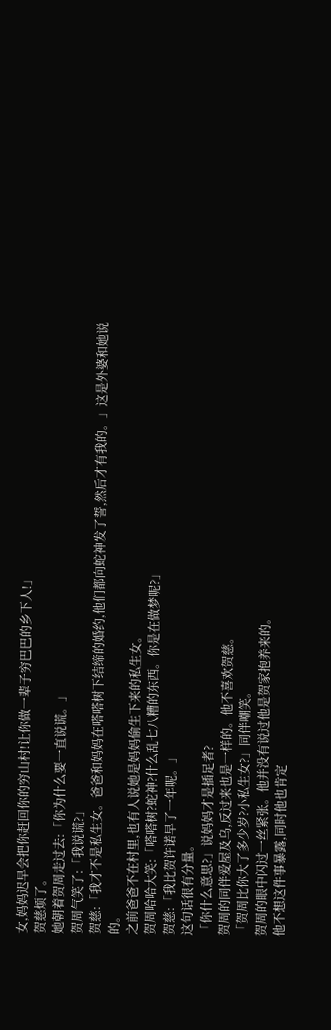女,妈妈迟早会把你赶回你的穷山村!让你做一辈子穷巴巴的乡下人!」
贺慈烦了。
她朝着贺周走过去:「你为什么要一直说谎。」
贺周气笑了:「我说谎?」
贺慈:「我才不是私生女。爸爸和妈妈在嗒嗒树下结缔的婚约,他们都向蛇神发了誓,然后才有我的。」这是外婆和她说的。
之前爸爸不在村里,也有人说她是妈妈偷生下来的私生女。
贺周哈哈大笑:「嗒嗒树?蛇神?什么乱七八糟的东西。你是在做梦呢?」
贺慈:「我比贺许诺早了一年呢。」
这句话很有分量。
「你什么意思?」说妈妈才是插足者?
贺周的同伴爱屋及乌,反过来也是一样的。他不喜欢贺慈。
「贺周比你大了多少岁?小私生女?」同伴嘲笑。
贺周的眼中闪过一丝紧张。他并没有说过他是贺家抱养来的。
他不想这件事暴露,同时他也肯定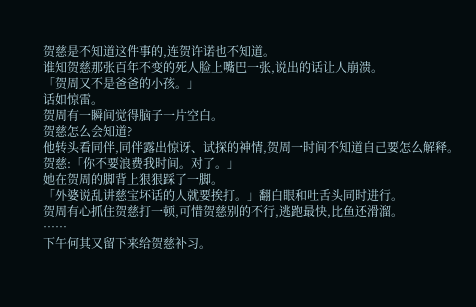贺慈是不知道这件事的,连贺许诺也不知道。
谁知贺慈那张百年不变的死人脸上嘴巴一张,说出的话让人崩溃。
「贺周又不是爸爸的小孩。」
话如惊雷。
贺周有一瞬间觉得脑子一片空白。
贺慈怎么会知道?
他转头看同伴,同伴露出惊讶、试探的神情,贺周一时间不知道自己要怎么解释。
贺慈:「你不要浪费我时间。对了。」
她在贺周的脚背上狠狠踩了一脚。
「外婆说乱讲慈宝坏话的人就要挨打。」翻白眼和吐舌头同时进行。
贺周有心抓住贺慈打一顿,可惜贺慈别的不行,逃跑最快,比鱼还滑溜。
……
下午何其又留下来给贺慈补习。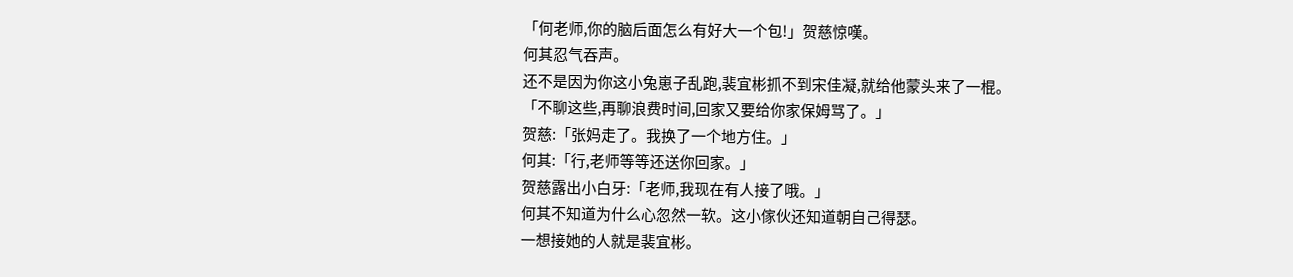「何老师,你的脑后面怎么有好大一个包!」贺慈惊嘆。
何其忍气吞声。
还不是因为你这小兔崽子乱跑,裴宜彬抓不到宋佳凝,就给他蒙头来了一棍。
「不聊这些,再聊浪费时间,回家又要给你家保姆骂了。」
贺慈:「张妈走了。我换了一个地方住。」
何其:「行,老师等等还送你回家。」
贺慈露出小白牙:「老师,我现在有人接了哦。」
何其不知道为什么心忽然一软。这小傢伙还知道朝自己得瑟。
一想接她的人就是裴宜彬。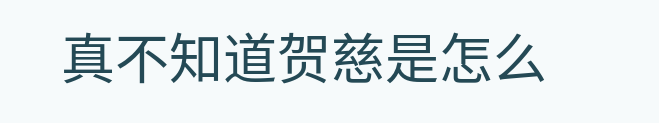真不知道贺慈是怎么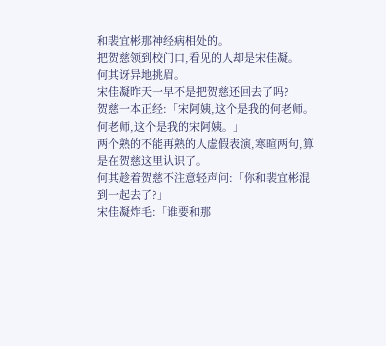和裴宜彬那神经病相处的。
把贺慈领到校门口,看见的人却是宋佳凝。
何其讶异地挑眉。
宋佳凝昨天一早不是把贺慈还回去了吗?
贺慈一本正经:「宋阿姨,这个是我的何老师。何老师,这个是我的宋阿姨。」
两个熟的不能再熟的人虚假表演,寒暄两句,算是在贺慈这里认识了。
何其趁着贺慈不注意轻声问:「你和裴宜彬混到一起去了?」
宋佳凝炸毛:「谁要和那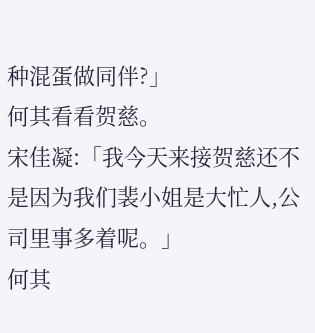种混蛋做同伴?」
何其看看贺慈。
宋佳凝:「我今天来接贺慈还不是因为我们裴小姐是大忙人,公司里事多着呢。」
何其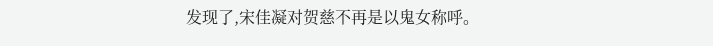发现了,宋佳凝对贺慈不再是以鬼女称呼。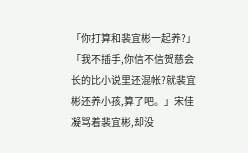「你打算和裴宜彬一起养?」
「我不插手,你信不信贺慈会长的比小说里还混帐?就裴宜彬还养小孩,算了吧。」宋佳凝骂着裴宜彬,却没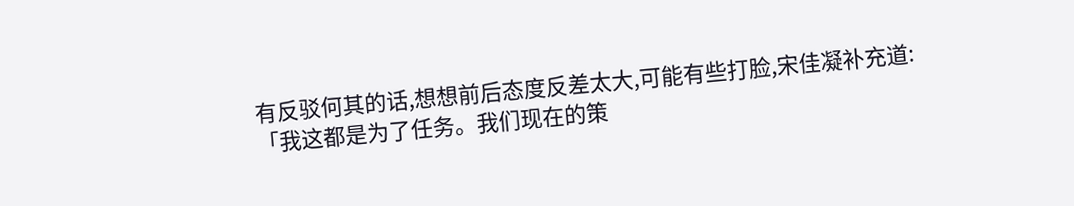有反驳何其的话,想想前后态度反差太大,可能有些打脸,宋佳凝补充道:「我这都是为了任务。我们现在的策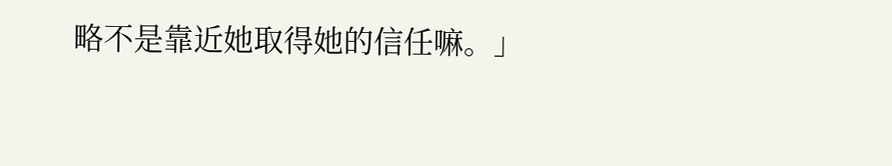略不是靠近她取得她的信任嘛。」